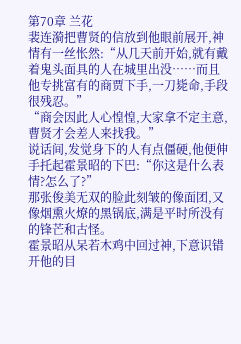第70章 兰花
裴连漪把曹贤的信放到他眼前展开,神情有一丝怅然:“从几天前开始,就有戴着鬼头面具的人在城里出没……而且他专挑富有的商贾下手,一刀毙命,手段很残忍。”
“商会因此人心惶惶,大家拿不定主意,曹贤才会差人来找我。”
说话间,发觉身下的人有点僵硬,他便伸手托起霍景昭的下巴:“你这是什么表情?怎么了?”
那张俊美无双的脸此刻皱的像面团,又像烟熏火燎的黑锅底,满是平时所没有的锋芒和古怪。
霍景昭从呆若木鸡中回过神,下意识错开他的目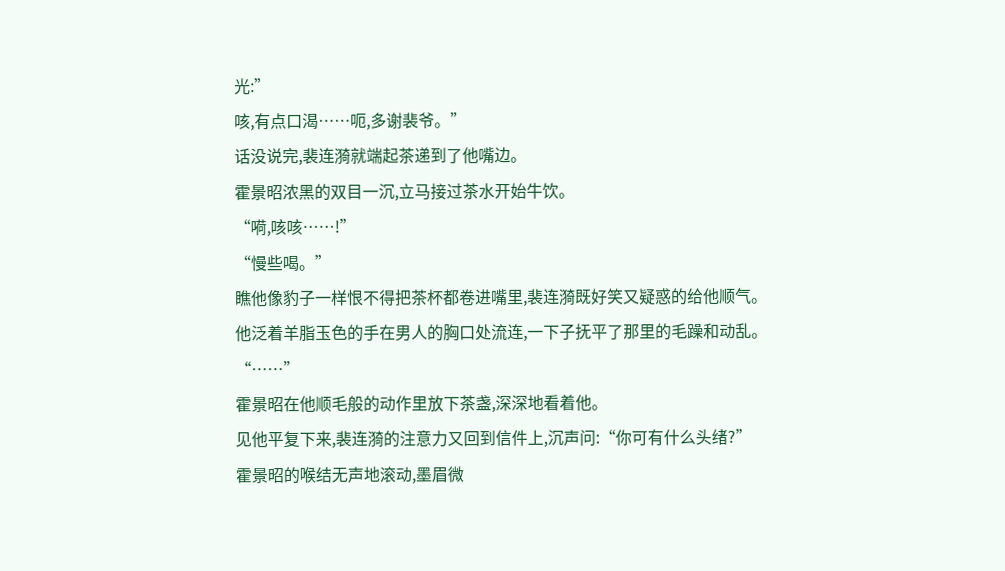光:”
咳,有点口渴……呃,多谢裴爷。”
话没说完,裴连漪就端起茶递到了他嘴边。
霍景昭浓黑的双目一沉,立马接过茶水开始牛饮。
“嗬,咳咳……!”
“慢些喝。”
瞧他像豹子一样恨不得把茶杯都卷进嘴里,裴连漪既好笑又疑惑的给他顺气。
他泛着羊脂玉色的手在男人的胸口处流连,一下子抚平了那里的毛躁和动乱。
“……”
霍景昭在他顺毛般的动作里放下茶盏,深深地看着他。
见他平复下来,裴连漪的注意力又回到信件上,沉声问:“你可有什么头绪?”
霍景昭的喉结无声地滚动,墨眉微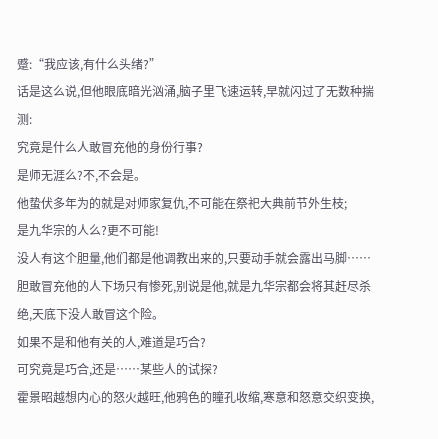蹙:“我应该,有什么头绪?”
话是这么说,但他眼底暗光汹涌,脑子里飞速运转,早就闪过了无数种揣测:
究竟是什么人敢冒充他的身份行事?
是师无涯么?不,不会是。
他蛰伏多年为的就是对师家复仇,不可能在祭祀大典前节外生枝;
是九华宗的人么?更不可能!
没人有这个胆量,他们都是他调教出来的,只要动手就会露出马脚……
胆敢冒充他的人下场只有惨死,别说是他,就是九华宗都会将其赶尽杀绝,天底下没人敢冒这个险。
如果不是和他有关的人,难道是巧合?
可究竟是巧合,还是……某些人的试探?
霍景昭越想内心的怒火越旺,他鸦色的瞳孔收缩,寒意和怒意交织变换,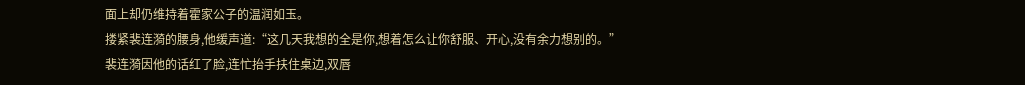面上却仍维持着霍家公子的温润如玉。
搂紧裴连漪的腰身,他缓声道:“这几天我想的全是你,想着怎么让你舒服、开心,没有余力想别的。”
裴连漪因他的话红了脸,连忙抬手扶住桌边,双唇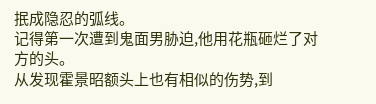抿成隐忍的弧线。
记得第一次遭到鬼面男胁迫,他用花瓶砸烂了对方的头。
从发现霍景昭额头上也有相似的伤势,到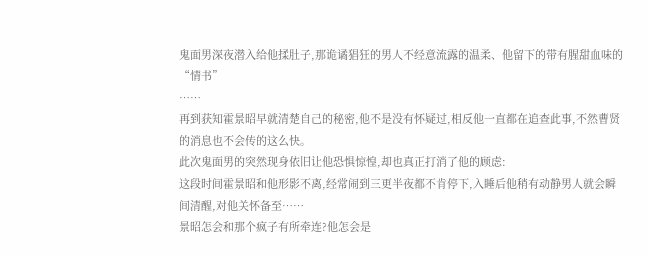鬼面男深夜潜入给他揉肚子,那诡谲猖狂的男人不经意流露的温柔、他留下的带有腥甜血味的“情书”
……
再到获知霍景昭早就清楚自己的秘密,他不是没有怀疑过,相反他一直都在追查此事,不然曹贤的消息也不会传的这么快。
此次鬼面男的突然现身依旧让他恐惧惊惶,却也真正打消了他的顾虑:
这段时间霍景昭和他形影不离,经常闹到三更半夜都不肯停下,入睡后他稍有动静男人就会瞬间清醒,对他关怀备至……
景昭怎会和那个疯子有所牵连?他怎会是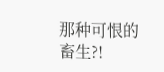那种可恨的畜生?!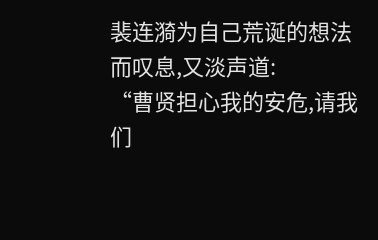裴连漪为自己荒诞的想法而叹息,又淡声道:
“曹贤担心我的安危,请我们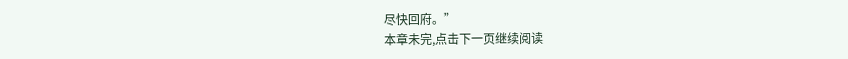尽快回府。”
本章未完,点击下一页继续阅读